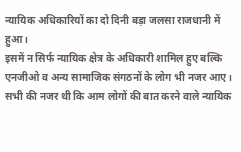न्यायिक अधिकारियों का दो दिनी बड़ा जलसा राजधानी में हुआ।
इसमें न सिर्फ न्यायिक क्षेत्र के अधिकारी शामिल हुए बल्कि एनजीओ व अन्य सामाजिक संगठनों के लोग भी नजर आए।
सभी की नजर थी कि आम लोगों की बात करने वाले न्यायिक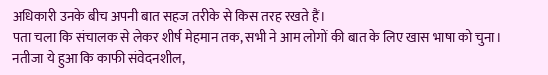अधिकारी उनके बीच अपनी बात सहज तरीके से किस तरह रखते हैं।
पता चला कि संचालक से लेकर शीर्ष मेहमान तक, सभी ने आम लोगों की बात के लिए खास भाषा को चुना।
नतीजा ये हुआ कि काफी संवेदनशील,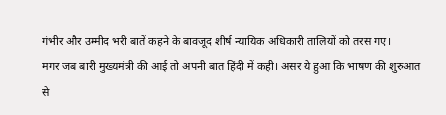गंभीर और उम्मीद भरी बातें कहने के बावजूद शीर्ष न्यायिक अधिकारी तालियों को तरस गए।
मगर जब बारी मुख्यमंत्री की आई तो अपनी बात हिंदी में कही। असर ये हुआ कि भाषण की शुरुआत से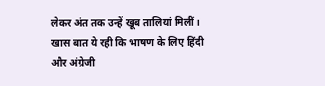लेकर अंत तक उन्हें खूब तालियां मिलीं।
खास बात ये रही कि भाषण के लिए हिंदी और अंग्रेजी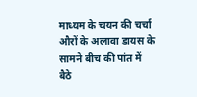माध्यम के चयन की चर्चा औरों के अलावा डायस के सामने बीच की पांत में बैठे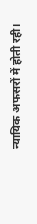न्यायिक अफसरों में होती रही।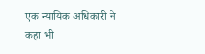एक न्यायिक अधिकारी ने कहा भी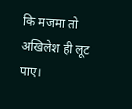कि मजमा तो अखिलेश ही लूट पाए।